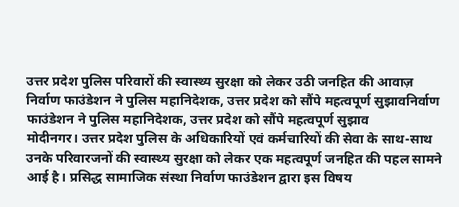उत्तर प्रदेश पुलिस परिवारों की स्वास्थ्य सुरक्षा को लेकर उठी जनहित की आवाज़
निर्वाण फाउंडेशन ने पुलिस महानिदेशक, उत्तर प्रदेश को सौंपे महत्वपूर्ण सुझावनिर्वाण फाउंडेशन ने पुलिस महानिदेशक, उत्तर प्रदेश को सौंपे महत्वपूर्ण सुझाव
मोदीनगर। उत्तर प्रदेश पुलिस के अधिकारियों एवं कर्मचारियों की सेवा के साथ-साथ उनके परिवारजनों की स्वास्थ्य सुरक्षा को लेकर एक महत्वपूर्ण जनहित की पहल सामने आई है। प्रसिद्ध सामाजिक संस्था निर्वाण फाउंडेशन द्वारा इस विषय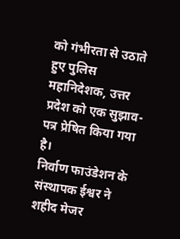को गंभीरता से उठाते हुए पुलिस महानिदेशक, उत्तर प्रदेश को एक सुझाव-पत्र प्रेषित किया गया है।
निर्वाण फाउंडेशन के संस्थापक ईश्वर ने शहीद मेजर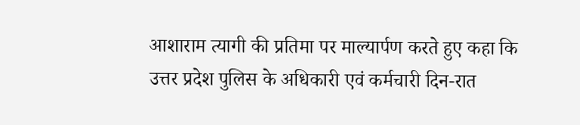आशाराम त्यागी की प्रतिमा पर माल्यार्पण करते हुए कहा कि उत्तर प्रदेश पुलिस के अधिकारी एवं कर्मचारी दिन-रात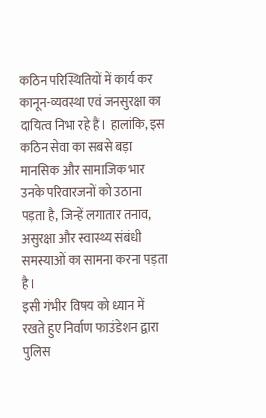कठिन परिस्थितियों में कार्य कर कानून-व्यवस्था एवं जनसुरक्षा का दायित्व निभा रहे हैं। हालांकि, इस कठिन सेवा का सबसे बड़ा मानसिक और सामाजिक भार उनके परिवारजनों को उठाना पड़ता है, जिन्हें लगातार तनाव, असुरक्षा और स्वास्थ्य संबंधी समस्याओं का सामना करना पड़ता है।
इसी गंभीर विषय को ध्यान में रखते हुए निर्वाण फाउंडेशन द्वारा पुलिस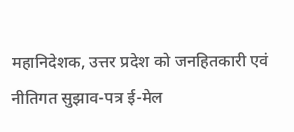महानिदेशक, उत्तर प्रदेश को जनहितकारी एवं नीतिगत सुझाव-पत्र ई-मेल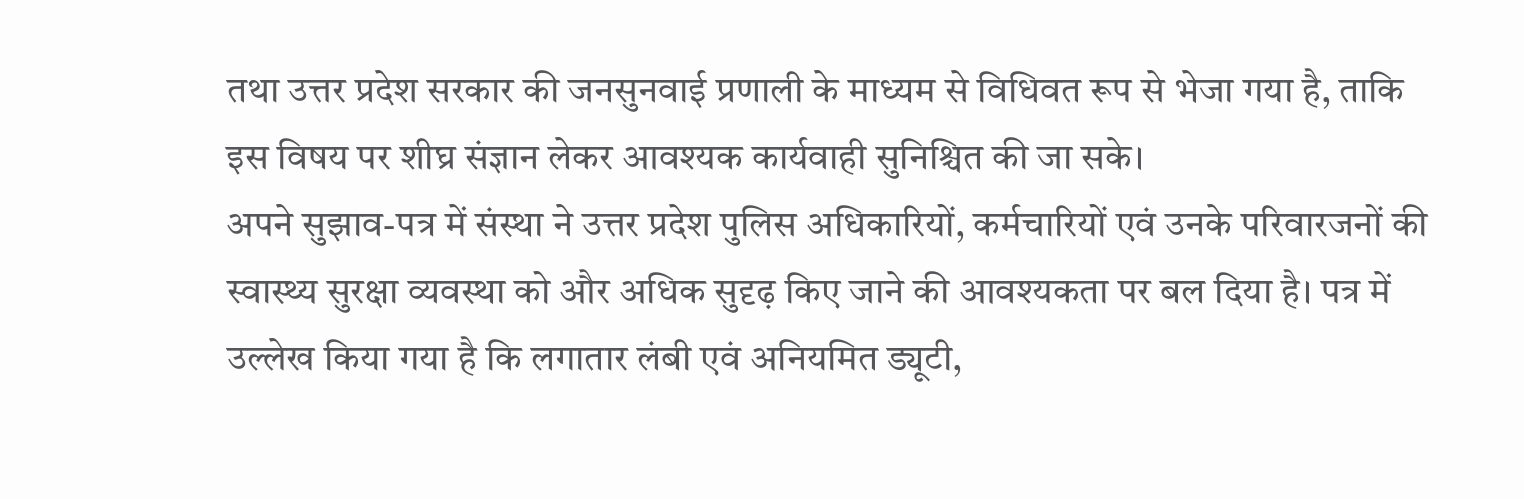तथा उत्तर प्रदेश सरकार की जनसुनवाई प्रणाली के माध्यम से विधिवत रूप से भेजा गया है, ताकि इस विषय पर शीघ्र संज्ञान लेकर आवश्यक कार्यवाही सुनिश्चित की जा सके।
अपने सुझाव-पत्र में संस्था ने उत्तर प्रदेश पुलिस अधिकारियों, कर्मचारियों एवं उनके परिवारजनों की स्वास्थ्य सुरक्षा व्यवस्था को और अधिक सुदृढ़ किए जाने की आवश्यकता पर बल दिया है। पत्र में उल्लेख किया गया है कि लगातार लंबी एवं अनियमित ड्यूटी,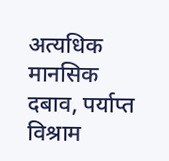अत्यधिक मानसिक दबाव, पर्याप्त विश्राम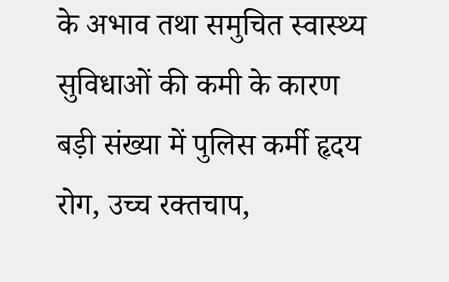के अभाव तथा समुचित स्वास्थ्य सुविधाओं की कमी के कारण बड़ी संख्या में पुलिस कर्मी हृदय रोग, उच्च रक्तचाप,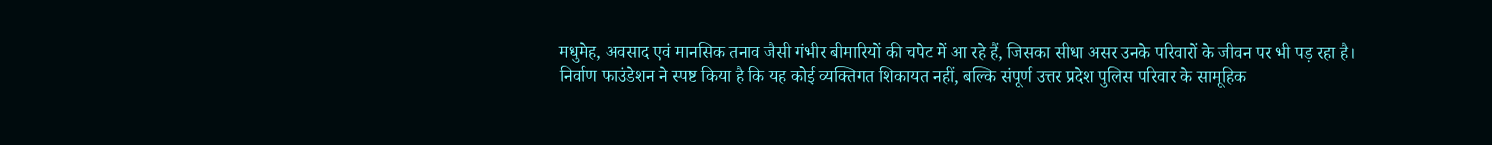मधुमेह, अवसाद एवं मानसिक तनाव जैसी गंभीर बीमारियों की चपेट में आ रहे हैं, जिसका सीधा असर उनके परिवारों के जीवन पर भी पड़ रहा है।
निर्वाण फाउंडेशन ने स्पष्ट किया है कि यह कोई व्यक्तिगत शिकायत नहीं, बल्कि संपूर्ण उत्तर प्रदेश पुलिस परिवार के सामूहिक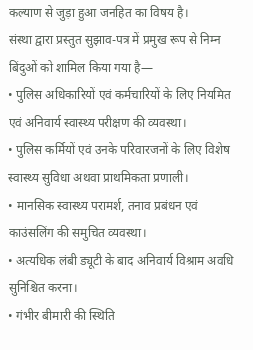कल्याण से जुड़ा हुआ जनहित का विषय है।
संस्था द्वारा प्रस्तुत सुझाव-पत्र में प्रमुख रूप से निम्न बिंदुओं को शामिल किया गया है—
• पुलिस अधिकारियों एवं कर्मचारियों के लिए नियमित एवं अनिवार्य स्वास्थ्य परीक्षण की व्यवस्था।
• पुलिस कर्मियों एवं उनके परिवारजनों के लिए विशेष स्वास्थ्य सुविधा अथवा प्राथमिकता प्रणाली।
• मानसिक स्वास्थ्य परामर्श, तनाव प्रबंधन एवं काउंसलिंग की समुचित व्यवस्था।
• अत्यधिक लंबी ड्यूटी के बाद अनिवार्य विश्राम अवधि सुनिश्चित करना।
• गंभीर बीमारी की स्थिति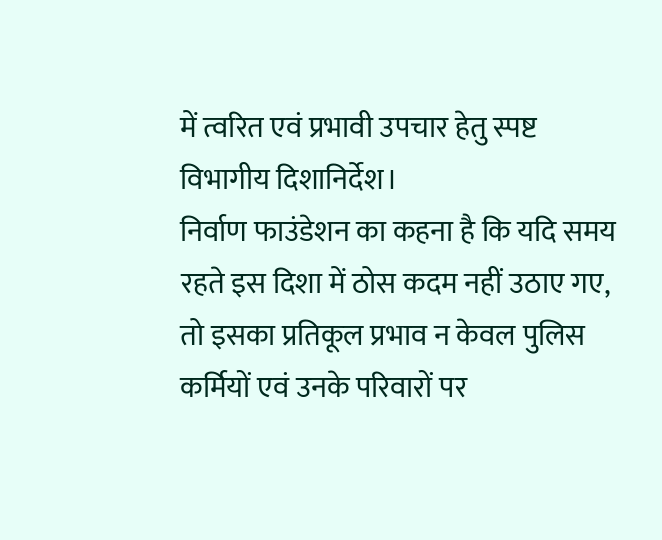में त्वरित एवं प्रभावी उपचार हेतु स्पष्ट विभागीय दिशानिर्देश।
निर्वाण फाउंडेशन का कहना है कि यदि समय रहते इस दिशा में ठोस कदम नहीं उठाए गए, तो इसका प्रतिकूल प्रभाव न केवल पुलिस कर्मियों एवं उनके परिवारों पर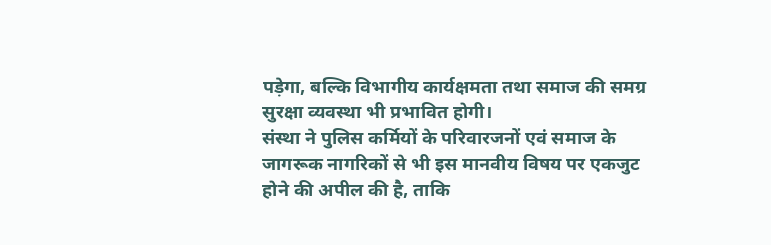पड़ेगा, बल्कि विभागीय कार्यक्षमता तथा समाज की समग्र सुरक्षा व्यवस्था भी प्रभावित होगी।
संस्था ने पुलिस कर्मियों के परिवारजनों एवं समाज के जागरूक नागरिकों से भी इस मानवीय विषय पर एकजुट होने की अपील की है, ताकि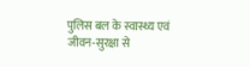पुलिस बल के स्वास्थ्य एवं जीवन-सुरक्षा से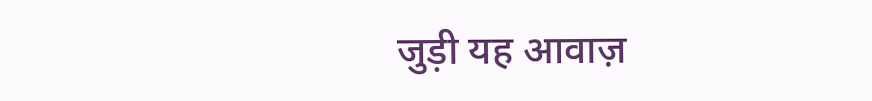जुड़ी यह आवाज़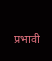प्रभावी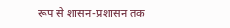रूप से शासन-प्रशासन तक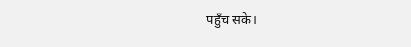पहुँच सके।